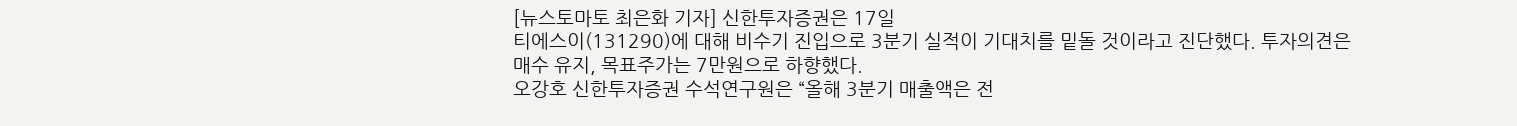[뉴스토마토 최은화 기자] 신한투자증권은 17일
티에스이(131290)에 대해 비수기 진입으로 3분기 실적이 기대치를 밑돌 것이라고 진단했다. 투자의견은 매수 유지, 목표주가는 7만원으로 하향했다.
오강호 신한투자증권 수석연구원은 “올해 3분기 매출액은 전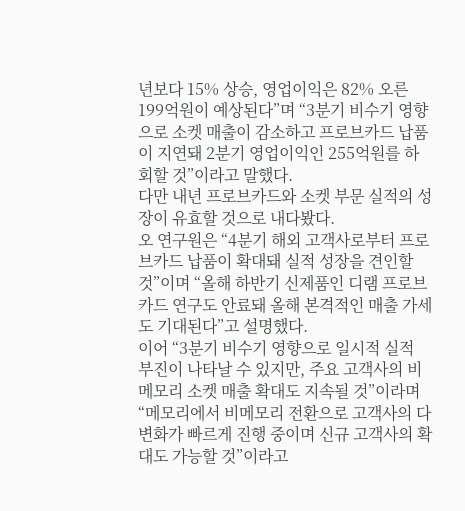년보다 15% 상승, 영업이익은 82% 오른 199억원이 예상된다”며 “3분기 비수기 영향으로 소켓 매출이 감소하고 프로브카드 납품이 지연돼 2분기 영업이익인 255억원를 하회할 것”이라고 말했다.
다만 내년 프로브카드와 소켓 부문 실적의 성장이 유효할 것으로 내다봤다.
오 연구원은 “4분기 해외 고객사로부터 프로브카드 납품이 확대돼 실적 성장을 견인할 것”이며 “올해 하반기 신제품인 디램 프로브카드 연구도 안료돼 올해 본격적인 매출 가세도 기대된다”고 설명했다.
이어 “3분기 비수기 영향으로 일시적 실적 부진이 나타날 수 있지만, 주요 고객사의 비메모리 소켓 매출 확대도 지속될 것”이라며 “메모리에서 비메모리 전환으로 고객사의 다변화가 빠르게 진행 중이며 신규 고객사의 확대도 가능할 것”이라고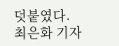덧붙였다.
최은화 기자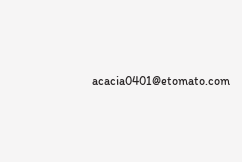acacia0401@etomato.com